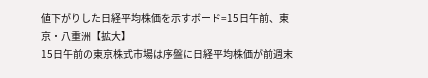値下がりした日経平均株価を示すボード=15日午前、東京・八重洲【拡大】
15日午前の東京株式市場は序盤に日経平均株価が前週末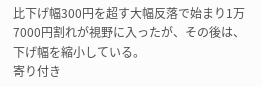比下げ幅300円を超す大幅反落で始まり1万7000円割れが視野に入ったが、その後は、下げ幅を縮小している。
寄り付き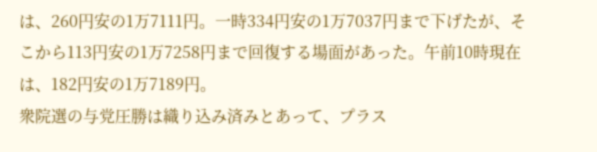は、260円安の1万7111円。一時334円安の1万7037円まで下げたが、そこから113円安の1万7258円まで回復する場面があった。午前10時現在は、182円安の1万7189円。
衆院選の与党圧勝は織り込み済みとあって、プラス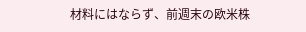材料にはならず、前週末の欧米株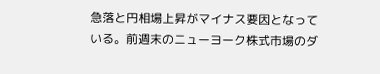急落と円相場上昇がマイナス要因となっている。前週末のニューヨーク株式市場のダ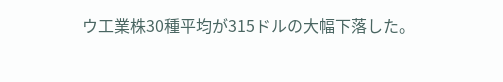ウ工業株30種平均が315ドルの大幅下落した。